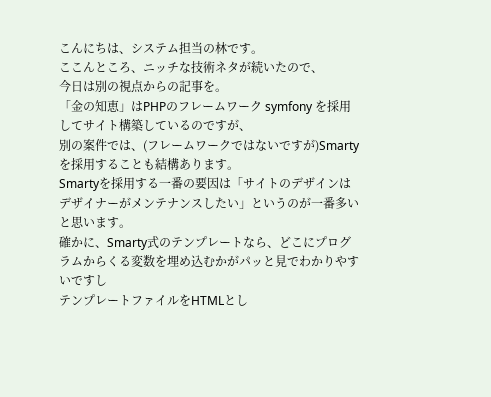こんにちは、システム担当の林です。
ここんところ、ニッチな技術ネタが続いたので、
今日は別の視点からの記事を。
「金の知恵」はPHPのフレームワーク symfony を採用してサイト構築しているのですが、
別の案件では、(フレームワークではないですが)Smartyを採用することも結構あります。
Smartyを採用する一番の要因は「サイトのデザインはデザイナーがメンテナンスしたい」というのが一番多いと思います。
確かに、Smarty式のテンプレートなら、どこにプログラムからくる変数を埋め込むかがパッと見でわかりやすいですし
テンプレートファイルをHTMLとし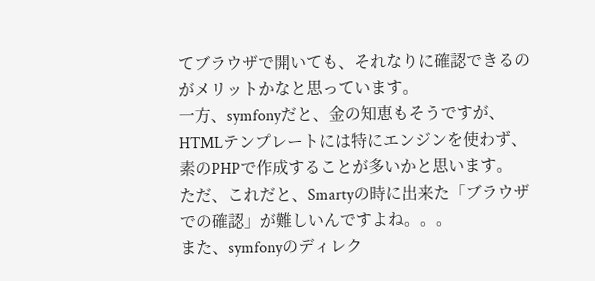てブラウザで開いても、それなりに確認できるのがメリットかなと思っています。
一方、symfonyだと、金の知恵もそうですが、HTMLテンプレートには特にエンジンを使わず、素のPHPで作成することが多いかと思います。
ただ、これだと、Smartyの時に出来た「ブラウザでの確認」が難しいんですよね。。。
また、symfonyのディレク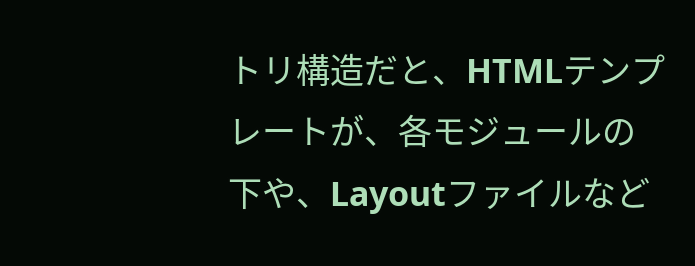トリ構造だと、HTMLテンプレートが、各モジュールの下や、Layoutファイルなど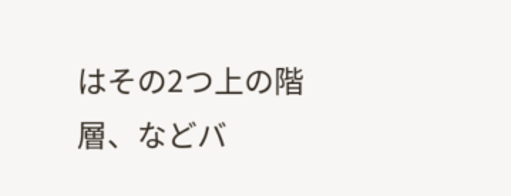はその2つ上の階層、などバ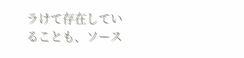ラけて存在していることも、ソース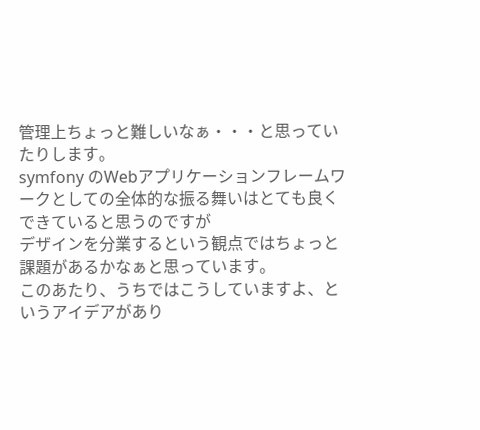管理上ちょっと難しいなぁ・・・と思っていたりします。
symfony のWebアプリケーションフレームワークとしての全体的な振る舞いはとても良くできていると思うのですが
デザインを分業するという観点ではちょっと課題があるかなぁと思っています。
このあたり、うちではこうしていますよ、というアイデアがあり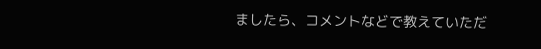ましたら、コメントなどで教えていただ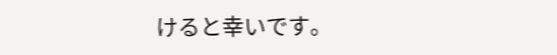けると幸いです。